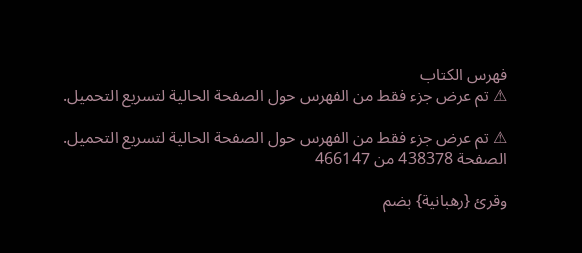فهرس الكتاب
⚠ تم عرض جزء فقط من الفهرس حول الصفحة الحالية لتسريع التحميل.

⚠ تم عرض جزء فقط من الفهرس حول الصفحة الحالية لتسريع التحميل.
الصفحة 438378 من 466147

وقرئ {رهبانية} بضم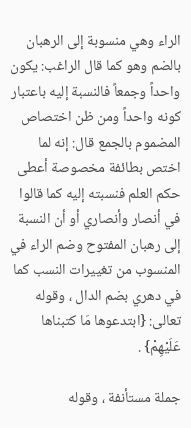الراء وهي منسوبة إلى الرهبان بالضم وهو كما قال الراغب: يكون واحداً وجمعاً فالنسبة إليه باعتبار كونه واحداً ومن ظن اختصاص المضموم بالجمع قال: إنه لما اختص بطائفة مخصوصة أعطى حكم العلم فنسبته إليه كما قالوا في أنصار وأنصاري أو أن النسبة إلى رهبان المفتوح وضم الراء في المنسوب من تغييرات النسب كما في دهري بضم الدال ، وقوله تعالى: {ابتدعوها مَا كتبناها عَلَيْهِمْ} .

جملة مستأنفة ، وقوله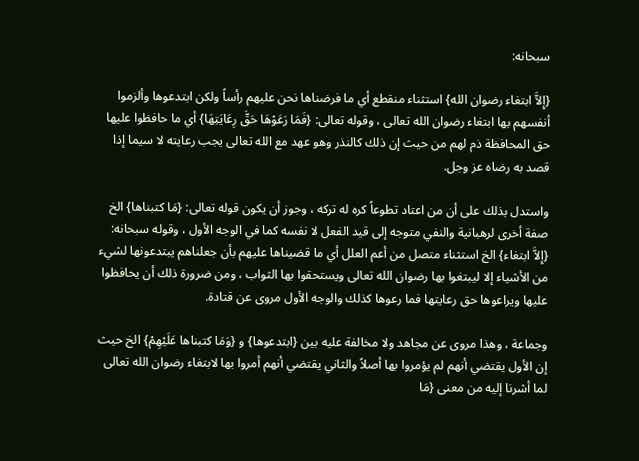سبحانه:

{إِلاَّ ابتغاء رضوان الله} استثناء منقطع أي ما فرضناها نحن عليهم رأساً ولكن ابتدعوها وألزموا أنفسهم بها ابتغاء رضوان الله تعالى ، وقوله تعالى: {فَمَا رَعَوْهَا حَقَّ رِعَايَتِهَا} أي ما حافظوا عليها حق المحافظة ذم لهم من حيث إن ذلك كالنذر وهو عهد مع الله تعالى يجب رعايته لا سيما إذا قصد به رضاه عز وجل.

واستدل بذلك على أن من اعتاد تطوعاً كره له تركه ، وجوز أن يكون قوله تعالى: {مَا كتبناها} الخ صفة أخرى لرهبانية والنفي متوجه إلى قيد الفعل لا نفسه كما في الوجه الأول ، وقوله سبحانه: {إِلاَّ ابتغاء} الخ استثناء متصل من أعم العلل أي ما قضيناها عليهم بأن جعلناهم يبتدعونها لشيء من الأشياء إلا ليبتغوا بها رضوان الله تعالى ويستحقوا بها الثواب ، ومن ضرورة ذلك أن يحافظوا عليها ويراعوها حق رعايتها فما رعوها كذلك والوجه الأول مروى عن قتادة.

وجماعة ، وهذا مروى عن مجاهد ولا مخالفة عليه بين {ابتدعوها} و {وَمَا كتبناها عَلَيْهِمْ} الخ حيث إن الأول يقتضي أنهم لم يؤمروا بها أصلاً والثاني يقتضي أنهم أمروا بها لابتغاء رضوان الله تعالى لما أشرنا إليه من معنى {مَا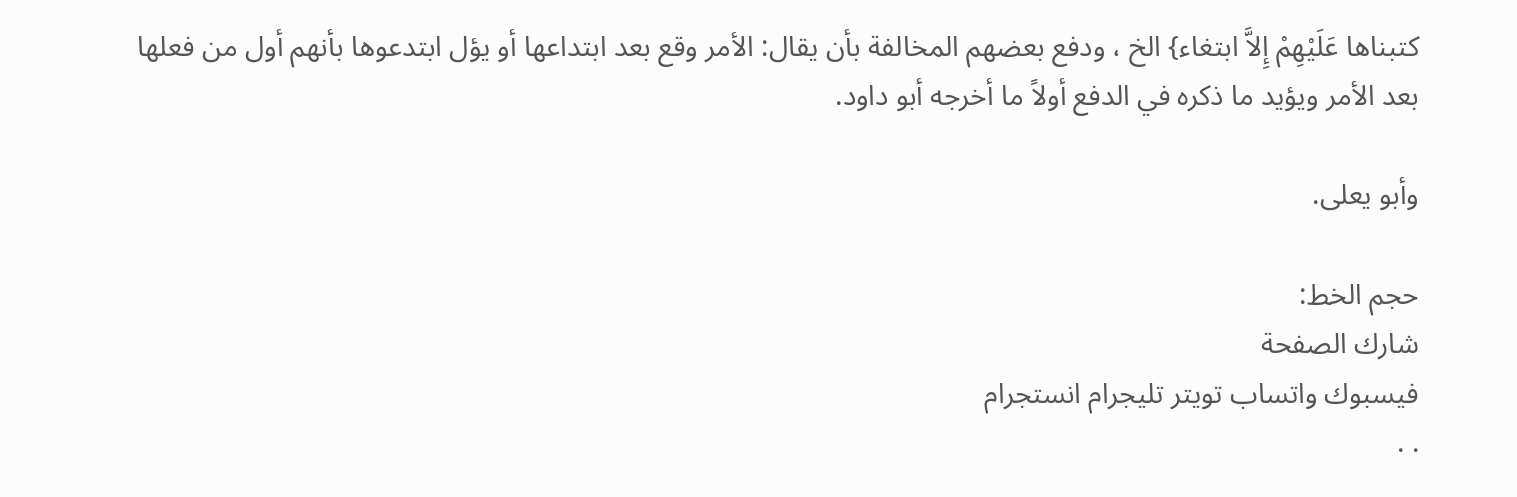كتبناها عَلَيْهِمْ إِلاَّ ابتغاء} الخ ، ودفع بعضهم المخالفة بأن يقال: الأمر وقع بعد ابتداعها أو يؤل ابتدعوها بأنهم أول من فعلها بعد الأمر ويؤيد ما ذكره في الدفع أولاً ما أخرجه أبو داود.

وأبو يعلى.

حجم الخط:
شارك الصفحة
فيسبوك واتساب تويتر تليجرام انستجرام
. .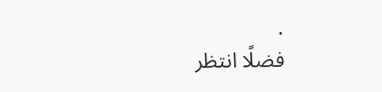.
فضلًا انتظر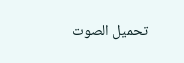تحميل الصوت